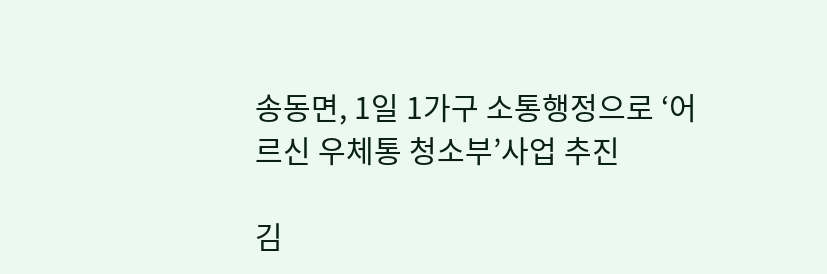송동면, 1일 1가구 소통행정으로 ‘어르신 우체통 청소부’사업 추진

김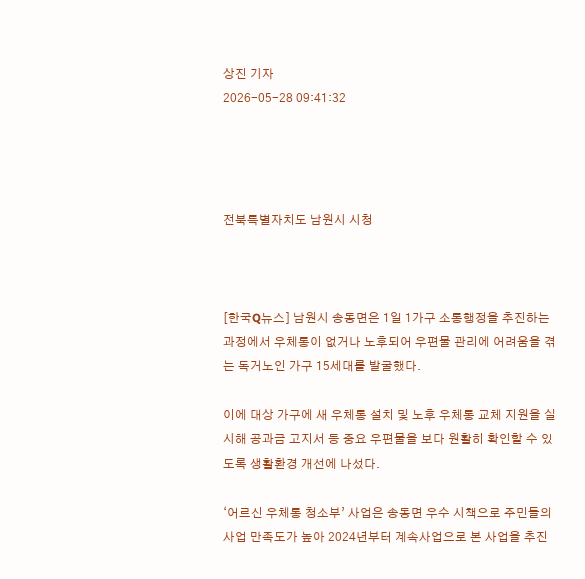상진 기자
2026-05-28 09:41:32




전북특별자치도 남원시 시청



[한국Q뉴스] 남원시 송동면은 1일 1가구 소통행정을 추진하는 과정에서 우체통이 없거나 노후되어 우편물 관리에 어려움을 겪는 독거노인 가구 15세대를 발굴했다.

이에 대상 가구에 새 우체통 설치 및 노후 우체통 교체 지원을 실시해 공과금 고지서 등 중요 우편물을 보다 원활히 확인할 수 있도록 생활환경 개선에 나섰다.

‘어르신 우체통 청소부’ 사업은 송동면 우수 시책으로 주민들의 사업 만족도가 높아 2024년부터 계속사업으로 본 사업을 추진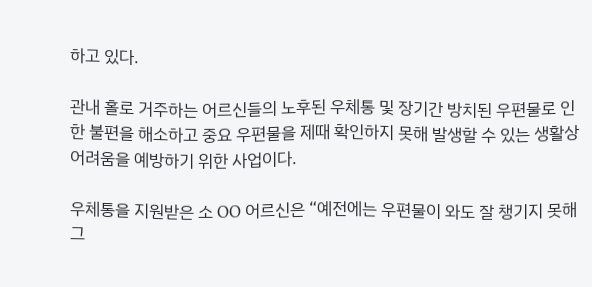하고 있다.

관내 홀로 거주하는 어르신들의 노후된 우체통 및 장기간 방치된 우편물로 인한 불편을 해소하고 중요 우편물을 제때 확인하지 못해 발생할 수 있는 생활상 어려움을 예방하기 위한 사업이다.

우체통을 지원받은 소 OO 어르신은 “예전에는 우편물이 와도 잘 챙기지 못해 그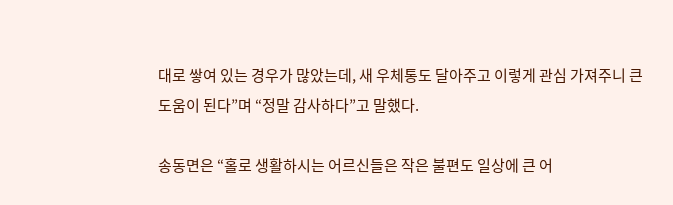대로 쌓여 있는 경우가 많았는데, 새 우체통도 달아주고 이렇게 관심 가져주니 큰 도움이 된다”며 “정말 감사하다”고 말했다.

송동면은 “홀로 생활하시는 어르신들은 작은 불편도 일상에 큰 어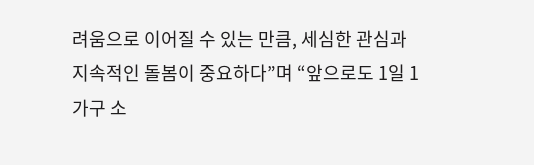려움으로 이어질 수 있는 만큼, 세심한 관심과 지속적인 돌봄이 중요하다”며 “앞으로도 1일 1가구 소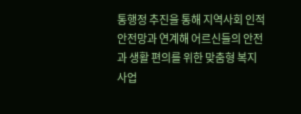통행정 추진을 통해 지역사회 인적 안전망과 연계해 어르신들의 안전과 생활 편의를 위한 맞춤형 복지사업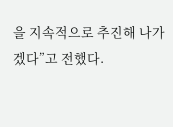을 지속적으로 추진해 나가겠다”고 전했다.